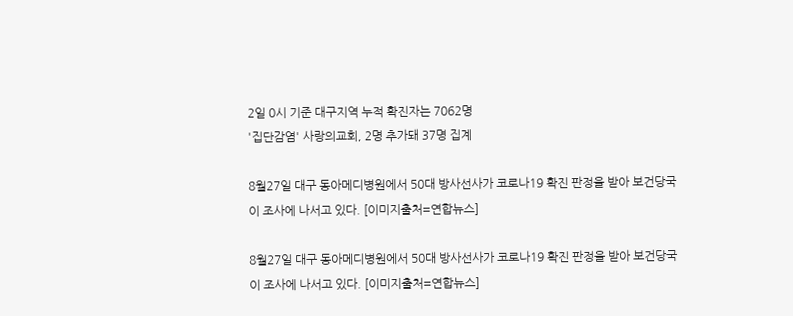2일 0시 기준 대구지역 누적 확진자는 7062명
'집단감염' 사랑의교회, 2명 추가돼 37명 집계

8월27일 대구 동아메디병원에서 50대 방사선사가 코로나19 확진 판정을 받아 보건당국이 조사에 나서고 있다. [이미지출처=연합뉴스]

8월27일 대구 동아메디병원에서 50대 방사선사가 코로나19 확진 판정을 받아 보건당국이 조사에 나서고 있다. [이미지출처=연합뉴스]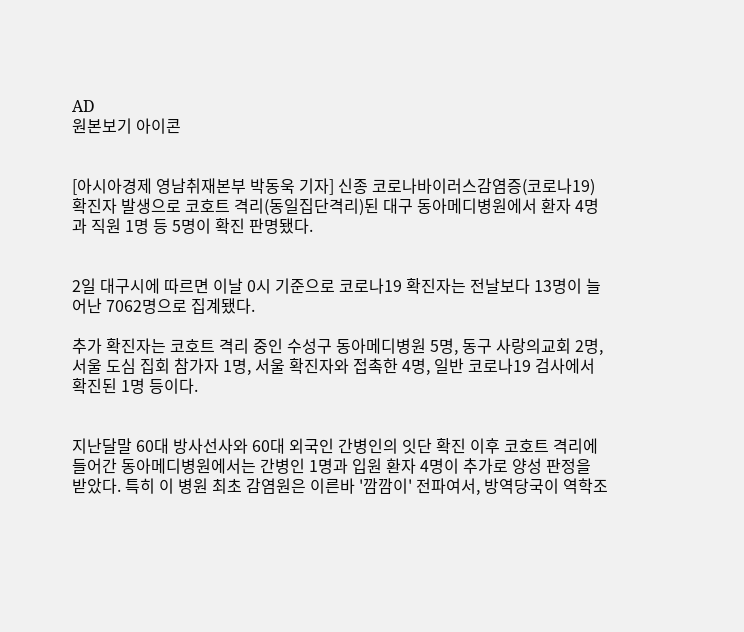AD
원본보기 아이콘


[아시아경제 영남취재본부 박동욱 기자] 신종 코로나바이러스감염증(코로나19) 확진자 발생으로 코호트 격리(동일집단격리)된 대구 동아메디병원에서 환자 4명과 직원 1명 등 5명이 확진 판명됐다.


2일 대구시에 따르면 이날 0시 기준으로 코로나19 확진자는 전날보다 13명이 늘어난 7062명으로 집계됐다.

추가 확진자는 코호트 격리 중인 수성구 동아메디병원 5명, 동구 사랑의교회 2명, 서울 도심 집회 참가자 1명, 서울 확진자와 접촉한 4명, 일반 코로나19 검사에서 확진된 1명 등이다.


지난달말 60대 방사선사와 60대 외국인 간병인의 잇단 확진 이후 코호트 격리에 들어간 동아메디병원에서는 간병인 1명과 입원 환자 4명이 추가로 양성 판정을 받았다. 특히 이 병원 최초 감염원은 이른바 '깜깜이' 전파여서, 방역당국이 역학조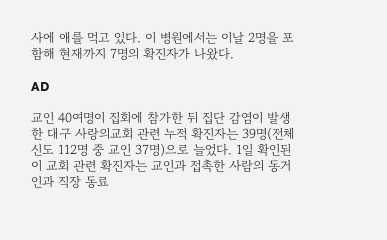사에 애를 먹고 있다. 이 병원에서는 이날 2명을 포함해 현재까지 7명의 확진자가 나왔다.

AD

교인 40여명이 집회에 참가한 뒤 집단 감염이 발생한 대구 사랑의교회 관련 누적 확진자는 39명(전체 신도 112명 중 교인 37명)으로 늘었다. 1일 확인된 이 교회 관련 확진자는 교인과 접촉한 사람의 동거인과 직장 동료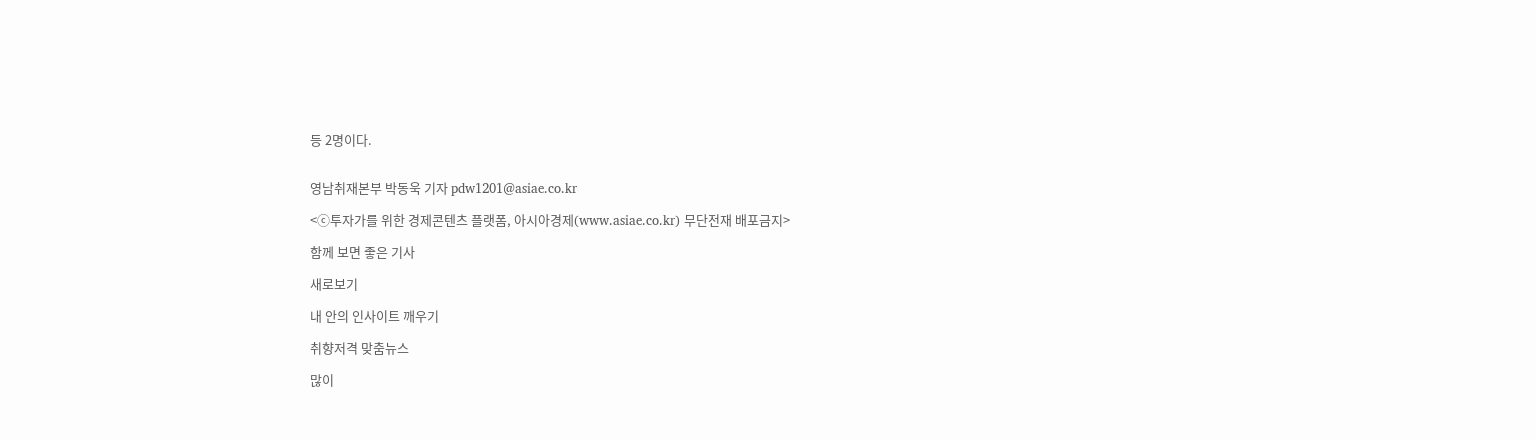등 2명이다.


영남취재본부 박동욱 기자 pdw1201@asiae.co.kr

<ⓒ투자가를 위한 경제콘텐츠 플랫폼, 아시아경제(www.asiae.co.kr) 무단전재 배포금지>

함께 보면 좋은 기사

새로보기

내 안의 인사이트 깨우기

취향저격 맞춤뉴스

많이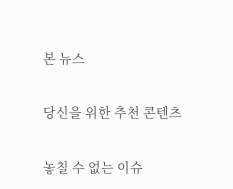본 뉴스

당신을 위한 추천 콘텐츠

놓칠 수 없는 이슈